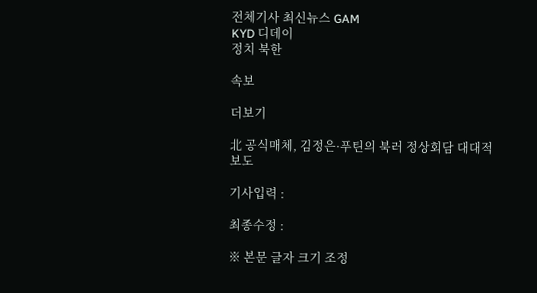전체기사 최신뉴스 GAM
KYD 디데이
정치 북한

속보

더보기

北 공식매체, 김정은·푸틴의 북러 정상회담 대대적 보도

기사입력 :

최종수정 :

※ 본문 글자 크기 조정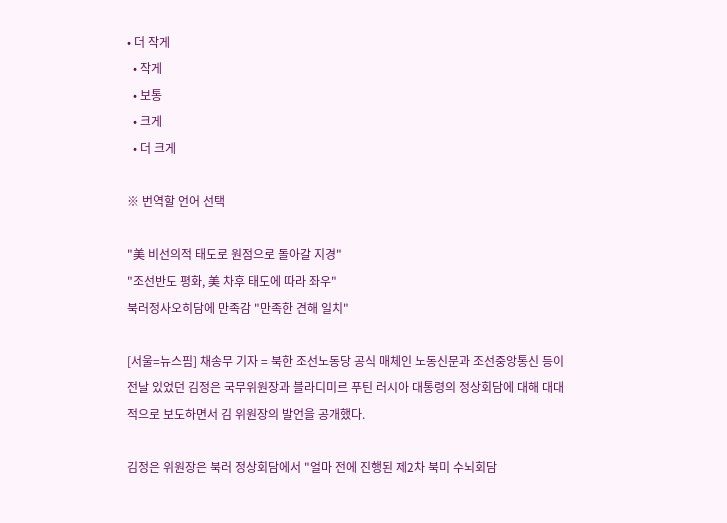• 더 작게
  • 작게
  • 보통
  • 크게
  • 더 크게

※ 번역할 언어 선택

"美 비선의적 태도로 원점으로 돌아갈 지경"
"조선반도 평화, 美 차후 태도에 따라 좌우"
북러정사오히담에 만족감 "만족한 견해 일치"

[서울=뉴스핌] 채송무 기자 = 북한 조선노동당 공식 매체인 노동신문과 조선중앙통신 등이 전날 있었던 김정은 국무위원장과 블라디미르 푸틴 러시아 대통령의 정상회담에 대해 대대적으로 보도하면서 김 위원장의 발언을 공개했다.

김정은 위원장은 북러 정상회담에서 "얼마 전에 진행된 제2차 북미 수뇌회담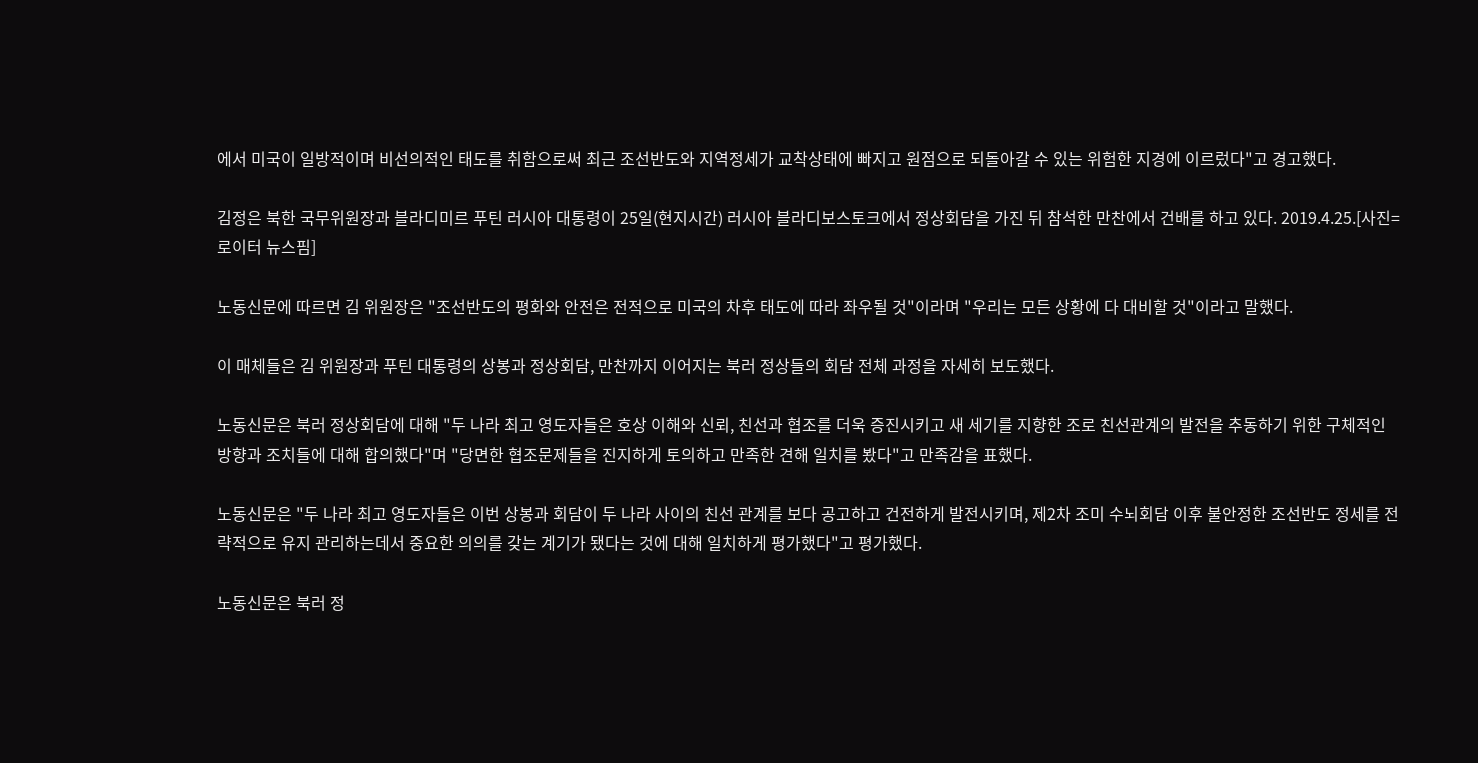에서 미국이 일방적이며 비선의적인 태도를 취함으로써 최근 조선반도와 지역정세가 교착상태에 빠지고 원점으로 되돌아갈 수 있는 위험한 지경에 이르렀다"고 경고했다.

김정은 북한 국무위원장과 블라디미르 푸틴 러시아 대통령이 25일(현지시간) 러시아 블라디보스토크에서 정상회담을 가진 뒤 참석한 만찬에서 건배를 하고 있다. 2019.4.25.[사진=로이터 뉴스핌]

노동신문에 따르면 김 위원장은 "조선반도의 평화와 안전은 전적으로 미국의 차후 태도에 따라 좌우될 것"이라며 "우리는 모든 상황에 다 대비할 것"이라고 말했다.

이 매체들은 김 위원장과 푸틴 대통령의 상봉과 정상회담, 만찬까지 이어지는 북러 정상들의 회담 전체 과정을 자세히 보도했다.

노동신문은 북러 정상회담에 대해 "두 나라 최고 영도자들은 호상 이해와 신뢰, 친선과 협조를 더욱 증진시키고 새 세기를 지향한 조로 친선관계의 발전을 추동하기 위한 구체적인 방향과 조치들에 대해 합의했다"며 "당면한 협조문제들을 진지하게 토의하고 만족한 견해 일치를 봤다"고 만족감을 표했다.

노동신문은 "두 나라 최고 영도자들은 이번 상봉과 회담이 두 나라 사이의 친선 관계를 보다 공고하고 건전하게 발전시키며, 제2차 조미 수뇌회담 이후 불안정한 조선반도 정세를 전략적으로 유지 관리하는데서 중요한 의의를 갖는 계기가 됐다는 것에 대해 일치하게 평가했다"고 평가했다.

노동신문은 북러 정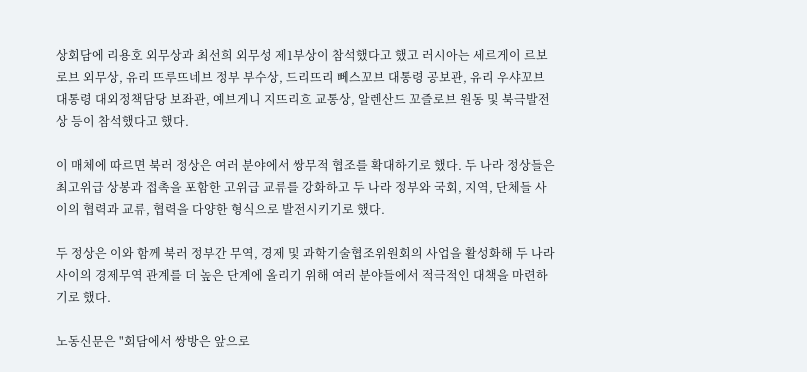상회담에 리용호 외무상과 최선희 외무성 제1부상이 참석했다고 했고 러시아는 세르게이 르보로브 외무상, 유리 뜨루뜨네브 정부 부수상, 드리뜨리 뻬스꼬브 대통령 공보관, 유리 우샤꼬브 대통령 대외정책담당 보좌관, 예브게니 지뜨리흐 교통상, 알렌산드 꼬즐로브 원동 및 북극발전상 등이 참석했다고 했다.

이 매체에 따르면 북러 정상은 여러 분야에서 쌍무적 협조를 확대하기로 했다. 두 나라 정상들은 최고위급 상봉과 접촉을 포함한 고위급 교류를 강화하고 두 나라 정부와 국회, 지역, 단체들 사이의 협력과 교류, 협력을 다양한 형식으로 발전시키기로 했다.

두 정상은 이와 함께 북러 정부간 무역, 경제 및 과학기술협조위원회의 사업을 활성화해 두 나라 사이의 경제무역 관계를 더 높은 단계에 올리기 위해 여러 분야들에서 적극적인 대책을 마련하기로 했다.

노동신문은 "회담에서 쌍방은 앞으로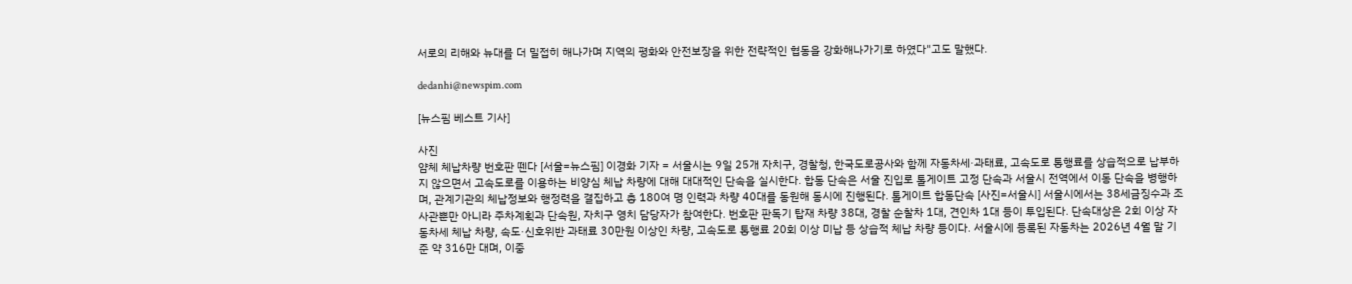서로의 리해와 뉴대를 더 밀접히 해나가며 지역의 평화와 안전보장을 위한 전략적인 협동을 강화해나가기로 하였다"고도 말했다.

dedanhi@newspim.com

[뉴스핌 베스트 기사]

사진
얌체 체납차량 번호판 뗀다 [서울=뉴스핌] 이경화 기자 = 서울시는 9일 25개 자치구, 경찰청, 한국도로공사와 함께 자동차세·과태료, 고속도로 통행료를 상습적으로 납부하지 않으면서 고속도로를 이용하는 비양심 체납 차량에 대해 대대적인 단속을 실시한다. 합동 단속은 서울 진입로 톨게이트 고정 단속과 서울시 전역에서 이동 단속을 병행하며, 관계기관의 체납정보와 행정력을 결집하고 총 180여 명 인력과 차량 40대를 동원해 동시에 진행된다. 톨게이트 합동단속 [사진=서울시] 서울시에서는 38세금징수과 조사관뿐만 아니라 주차계획과 단속원, 자치구 영치 담당자가 참여한다. 번호판 판독기 탑재 차량 38대, 경찰 순찰차 1대, 견인차 1대 등이 투입된다. 단속대상은 2회 이상 자동차세 체납 차량, 속도·신호위반 과태료 30만원 이상인 차량, 고속도로 통행료 20회 이상 미납 등 상습적 체납 차량 등이다. 서울시에 등록된 자동차는 2026년 4월 말 기준 약 316만 대며, 이중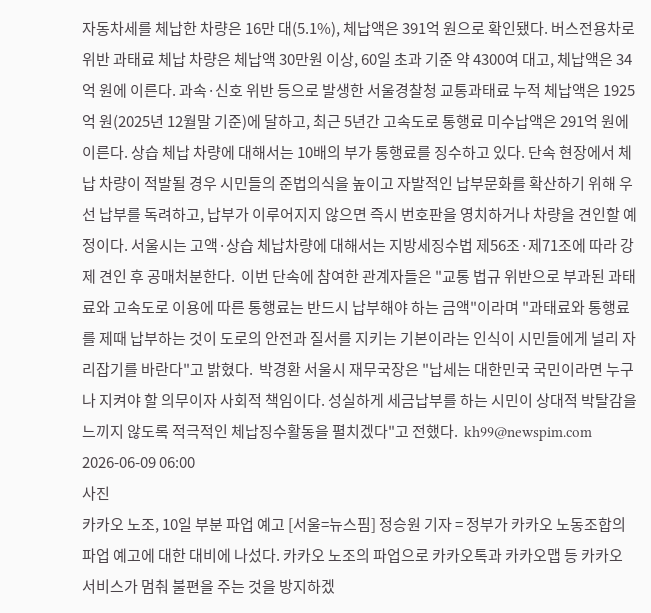자동차세를 체납한 차량은 16만 대(5.1%), 체납액은 391억 원으로 확인됐다. 버스전용차로 위반 과태료 체납 차량은 체납액 30만원 이상, 60일 초과 기준 약 4300여 대고, 체납액은 34억 원에 이른다. 과속·신호 위반 등으로 발생한 서울경찰청 교통과태료 누적 체납액은 1925억 원(2025년 12월말 기준)에 달하고, 최근 5년간 고속도로 통행료 미수납액은 291억 원에 이른다. 상습 체납 차량에 대해서는 10배의 부가 통행료를 징수하고 있다. 단속 현장에서 체납 차량이 적발될 경우 시민들의 준법의식을 높이고 자발적인 납부문화를 확산하기 위해 우선 납부를 독려하고, 납부가 이루어지지 않으면 즉시 번호판을 영치하거나 차량을 견인할 예정이다. 서울시는 고액·상습 체납차량에 대해서는 지방세징수법 제56조·제71조에 따라 강제 견인 후 공매처분한다.  이번 단속에 참여한 관계자들은 "교통 법규 위반으로 부과된 과태료와 고속도로 이용에 따른 통행료는 반드시 납부해야 하는 금액"이라며 "과태료와 통행료를 제때 납부하는 것이 도로의 안전과 질서를 지키는 기본이라는 인식이 시민들에게 널리 자리잡기를 바란다"고 밝혔다.  박경환 서울시 재무국장은 "납세는 대한민국 국민이라면 누구나 지켜야 할 의무이자 사회적 책임이다. 성실하게 세금납부를 하는 시민이 상대적 박탈감을 느끼지 않도록 적극적인 체납징수활동을 펼치겠다"고 전했다.  kh99@newspim.com 2026-06-09 06:00
사진
카카오 노조, 10일 부분 파업 예고 [서울=뉴스핌] 정승원 기자 = 정부가 카카오 노동조합의 파업 예고에 대한 대비에 나섰다. 카카오 노조의 파업으로 카카오톡과 카카오맵 등 카카오 서비스가 멈춰 불편을 주는 것을 방지하겠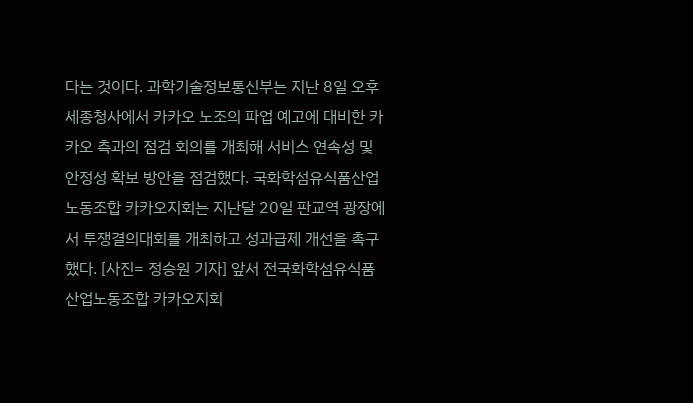다는 것이다. 과학기술정보통신부는 지난 8일 오후 세종청사에서 카카오 노조의 파업 예고에 대비한 카카오 측과의 점검 회의를 개최해 서비스 연속성 및 안정성 확보 방안을 점검했다. 국화학섬유식품산업노동조합 카카오지회는 지난달 20일 판교역 광장에서 투쟁결의대회를 개최하고 성과급제 개선을 촉구했다. [사진= 정승원 기자] 앞서 전국화학섬유식품산업노동조합 카카오지회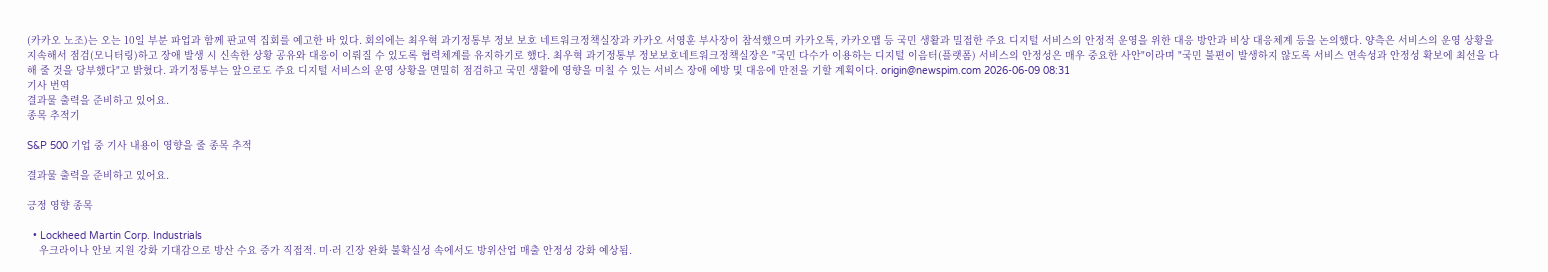(카카오 노조)는 오는 10일 부분 파업과 함께 판교역 집회를 예고한 바 있다. 회의에는 최우혁 과기정통부 정보 보호 네트워크정책실장과 카카오 서영훈 부사장이 참석했으며 카카오톡, 카카오맵 등 국민 생활과 밀접한 주요 디지털 서비스의 안정적 운영을 위한 대응 방안과 비상 대응체계 등을 논의했다. 양측은 서비스의 운영 상황을 지속해서 점검(모니터링)하고 장애 발생 시 신속한 상황 공유와 대응이 이뤄질 수 있도록 협력체계를 유지하기로 했다. 최우혁 과기정통부 정보보호네트워크정책실장은 "국민 다수가 이용하는 디지털 이음터(플랫폼) 서비스의 안정성은 매우 중요한 사안"이라며 "국민 불편이 발생하지 않도록 서비스 연속성과 안정성 확보에 최선을 다해 줄 것을 당부했다"고 밝혔다. 과기정통부는 앞으로도 주요 디지털 서비스의 운영 상황을 면밀히 점검하고 국민 생활에 영향을 미칠 수 있는 서비스 장애 예방 및 대응에 만전을 기할 계획이다. origin@newspim.com 2026-06-09 08:31
기사 번역
결과물 출력을 준비하고 있어요.
종목 추적기

S&P 500 기업 중 기사 내용이 영향을 줄 종목 추적

결과물 출력을 준비하고 있어요.

긍정 영향 종목

  • Lockheed Martin Corp. Industrials
    우크라이나 안보 지원 강화 기대감으로 방산 수요 증가 직접적. 미·러 긴장 완화 불확실성 속에서도 방위산업 매출 안정성 강화 예상됨.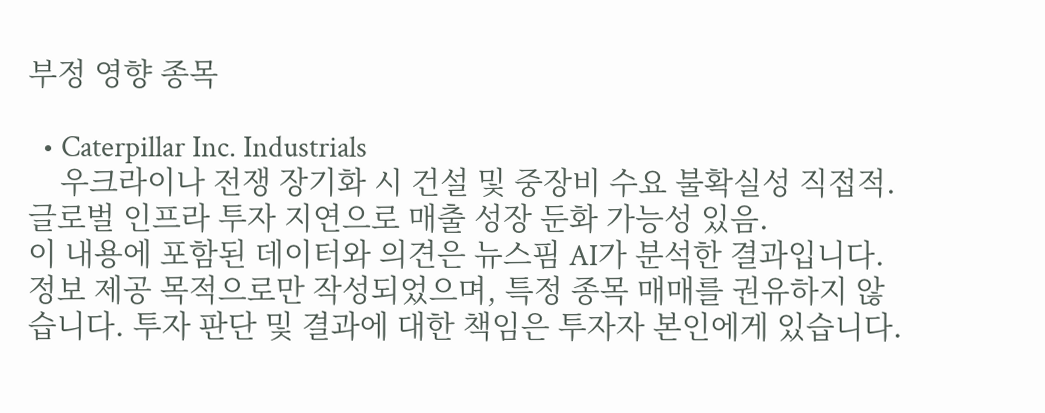부정 영향 종목

  • Caterpillar Inc. Industrials
    우크라이나 전쟁 장기화 시 건설 및 중장비 수요 불확실성 직접적. 글로벌 인프라 투자 지연으로 매출 성장 둔화 가능성 있음.
이 내용에 포함된 데이터와 의견은 뉴스핌 AI가 분석한 결과입니다. 정보 제공 목적으로만 작성되었으며, 특정 종목 매매를 권유하지 않습니다. 투자 판단 및 결과에 대한 책임은 투자자 본인에게 있습니다.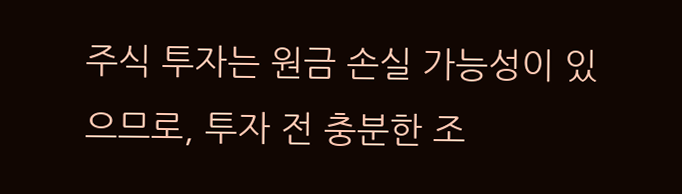주식 투자는 원금 손실 가능성이 있으므로, 투자 전 충분한 조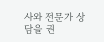사와 전문가 상담을 권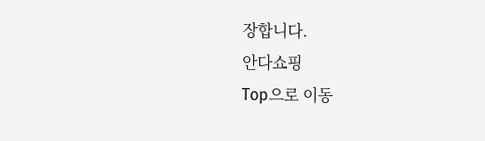장합니다.
안다쇼핑
Top으로 이동